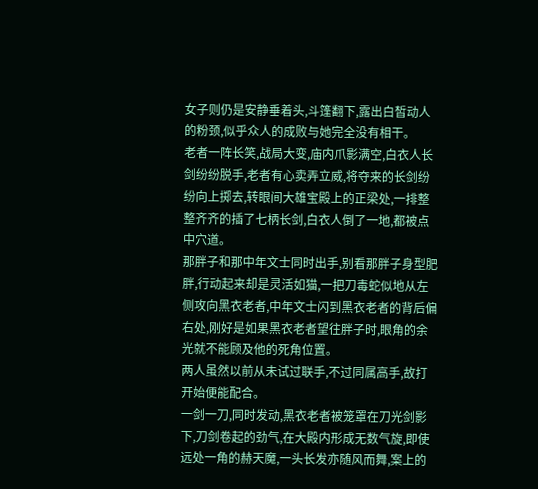女子则仍是安静垂着头,斗篷翻下,露出白皙动人的粉颈,似乎众人的成败与她完全没有相干。
老者一阵长笑,战局大变,庙内爪影满空,白衣人长剑纷纷脱手,老者有心卖弄立威,将夺来的长剑纷纷向上掷去,转眼间大雄宝殿上的正梁处,一排整整齐齐的插了七柄长剑,白衣人倒了一地,都被点中穴道。
那胖子和那中年文士同时出手,别看那胖子身型肥胖,行动起来却是灵活如猫,一把刀毒蛇似地从左侧攻向黑衣老者,中年文士闪到黑衣老者的背后偏右处,刚好是如果黑衣老者望往胖子时,眼角的余光就不能顾及他的死角位置。
两人虽然以前从未试过联手,不过同属高手,故打开始便能配合。
一剑一刀,同时发动,黑衣老者被笼罩在刀光剑影下,刀剑卷起的劲气,在大殿内形成无数气旋,即使远处一角的赫天魔,一头长发亦随风而舞,案上的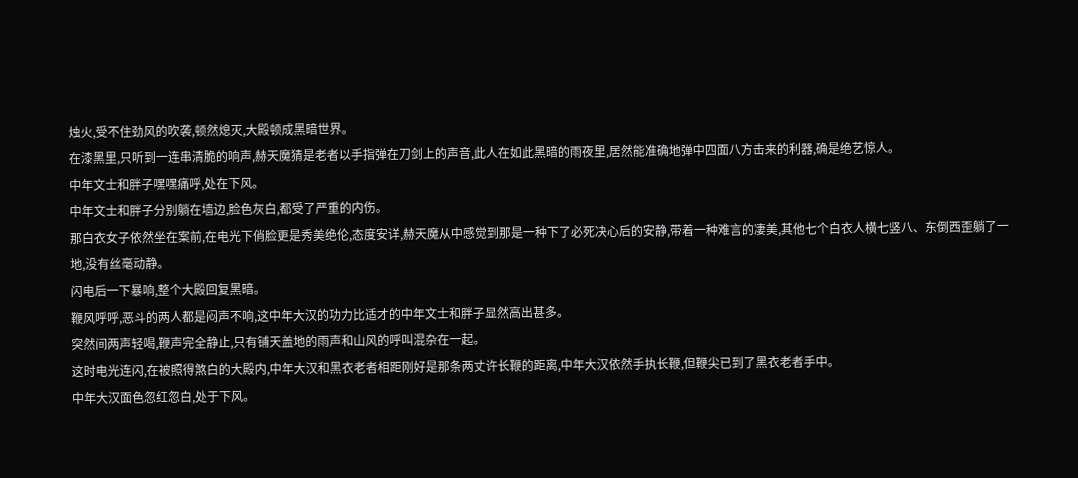烛火,受不住劲风的吹袭,顿然熄灭,大殿顿成黑暗世界。
在漆黑里,只听到一连串清脆的响声,赫天魔猜是老者以手指弹在刀剑上的声音,此人在如此黑暗的雨夜里,居然能准确地弹中四面八方击来的利器,确是绝艺惊人。
中年文士和胖子嘿嘿痛呼,处在下风。
中年文士和胖子分别躺在墙边,脸色灰白,都受了严重的内伤。
那白衣女子依然坐在案前,在电光下俏脸更是秀美绝伦,态度安详,赫天魔从中感觉到那是一种下了必死决心后的安静,带着一种难言的凄美,其他七个白衣人横七竖八、东倒西歪躺了一地,没有丝毫动静。
闪电后一下暴响,整个大殿回复黑暗。
鞭风呼呼,恶斗的两人都是闷声不响,这中年大汉的功力比适才的中年文士和胖子显然高出甚多。
突然间两声轻喝,鞭声完全静止,只有铺天盖地的雨声和山风的呼叫混杂在一起。
这时电光连闪,在被照得煞白的大殿内,中年大汉和黑衣老者相距刚好是那条两丈许长鞭的距离,中年大汉依然手执长鞭,但鞭尖已到了黑衣老者手中。
中年大汉面色忽红忽白,处于下风。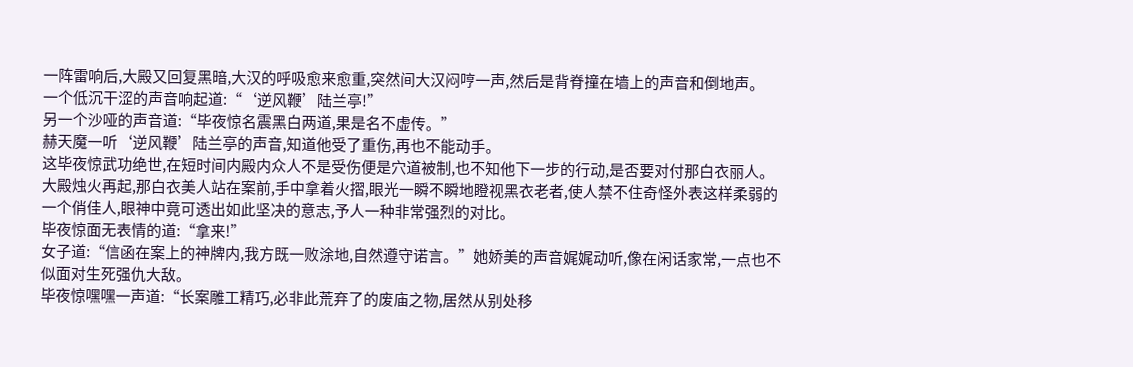一阵雷响后,大殿又回复黑暗,大汉的呼吸愈来愈重,突然间大汉闷哼一声,然后是背脊撞在墙上的声音和倒地声。
一个低沉干涩的声音响起道:“‘逆风鞭’陆兰亭!”
另一个沙哑的声音道:“毕夜惊名震黑白两道,果是名不虚传。”
赫天魔一听‘逆风鞭’陆兰亭的声音,知道他受了重伤,再也不能动手。
这毕夜惊武功绝世,在短时间内殿内众人不是受伤便是穴道被制,也不知他下一步的行动,是否要对付那白衣丽人。
大殿烛火再起,那白衣美人站在案前,手中拿着火摺,眼光一瞬不瞬地瞪视黑衣老者,使人禁不住奇怪外表这样柔弱的一个俏佳人,眼神中竟可透出如此坚决的意志,予人一种非常强烈的对比。
毕夜惊面无表情的道:“拿来!”
女子道:“信函在案上的神牌内,我方既一败涂地,自然遵守诺言。”她娇美的声音娓娓动听,像在闲话家常,一点也不似面对生死强仇大敌。
毕夜惊嘿嘿一声道:“长案雕工精巧,必非此荒弃了的废庙之物,居然从别处移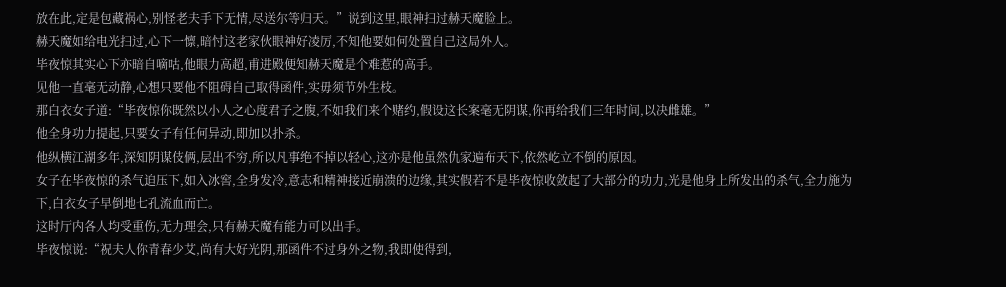放在此,定是包藏祸心,别怪老夫手下无情,尽送尔等归天。”说到这里,眼神扫过赫天魔脸上。
赫天魔如给电光扫过,心下一懔,暗忖这老家伙眼神好凌厉,不知他要如何处置自己这局外人。
毕夜惊其实心下亦暗自嘀咕,他眼力高超,甫进殿便知赫天魔是个难惹的高手。
见他一直毫无动静,心想只要他不阻碍自己取得函件,实毋须节外生枝。
那白衣女子道:“毕夜惊你既然以小人之心度君子之腹,不如我们来个赌约,假设这长案毫无阴谋,你再给我们三年时间,以决雌雄。”
他全身功力提起,只要女子有任何异动,即加以扑杀。
他纵横江湖多年,深知阴谋伎俩,层出不穷,所以凡事绝不掉以轻心,这亦是他虽然仇家遍布天下,依然屹立不倒的原因。
女子在毕夜惊的杀气迫压下,如入冰窖,全身发冷,意志和精神接近崩溃的边缘,其实假若不是毕夜惊收敛起了大部分的功力,光是他身上所发出的杀气,全力施为下,白衣女子早倒地七孔流血而亡。
这时厅内各人均受重伤,无力理会,只有赫天魔有能力可以出手。
毕夜惊说:“祝夫人你青春少艾,尚有大好光阴,那函件不过身外之物,我即使得到,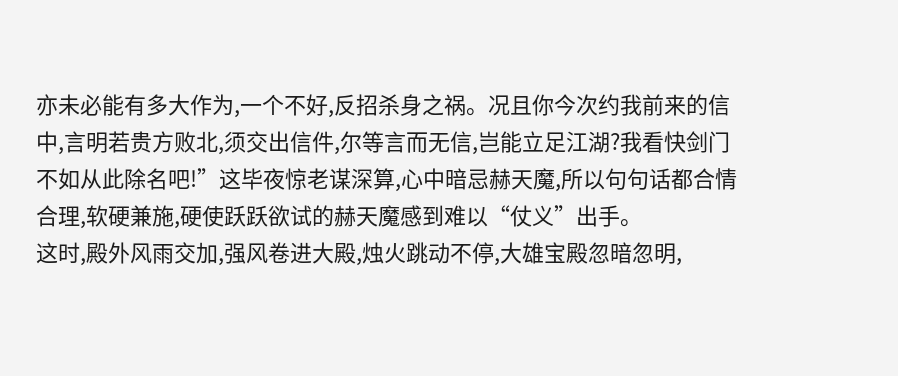亦未必能有多大作为,一个不好,反招杀身之祸。况且你今次约我前来的信中,言明若贵方败北,须交出信件,尔等言而无信,岂能立足江湖?我看快剑门不如从此除名吧!”这毕夜惊老谋深算,心中暗忌赫天魔,所以句句话都合情合理,软硬兼施,硬使跃跃欲试的赫天魔感到难以“仗义”出手。
这时,殿外风雨交加,强风卷进大殿,烛火跳动不停,大雄宝殿忽暗忽明,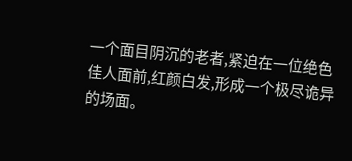一个面目阴沉的老者,紧迫在一位绝色佳人面前,红颜白发,形成一个极尽诡异的场面。